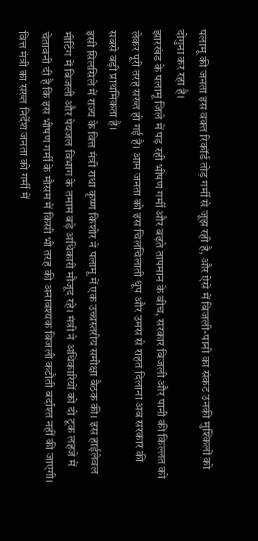पलामू की जनता इस वक्त रिकॉर्ड तोड़ गर्मी से जूझ रही है, और ऐसे में बिजली-पानी का संकट उनकी मुश्किलों को दोगुना कर रहा है।
झारखंड के पलामू जिले में पड़ रही भीषण गर्मी और बढ़ते तापमान के बीच, सरकार बिजली और पानी की किल्लत को लेकर पूरी तरह सख्त हो गई है। आम जनता को इस चिलचिलाती धूप और उमस से राहत दिलाना अब सरकार की सबसे बड़ी प्राथमिकता है।
इसी सिलसिले में राज्य के वित्त मंत्री राधा कृष्ण किशोर ने पलामू में एक उच्चस्तरीय समीक्षा बैठक की। इस हाईलेवल मीटिंग में बिजली और पेयजल विभाग के तमाम बड़े अधिकारी मौजूद रहे। मंत्री ने अधिकारियों को दो टूक लहजे में चेतावनी दी है कि इस भीषण गर्मी के मौसम में किसी भी तरह की अनावश्यक बिजली कटौती बर्दाश्त नहीं की जाएगी।
वित्त मंत्री का सख्त निर्देश जनता को गर्मी में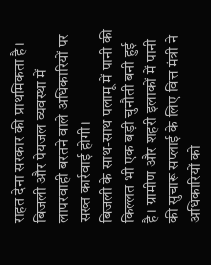राहत देना सरकार की प्राथमिकता है। बिजली और पेयजल व्यवस्था में लापरवाही बरतने वाले अधिकारियों पर सख्त कार्रवाई होगी।
बिजली के साथ-साथ पलामू में पानी की किल्लत भी एक बड़ी चुनौती बनी हुई है। ग्रामीण और शहरी इलाकों में पानी की सुचारू सप्लाई के लिए वित्त मंत्री ने अधिकारियों को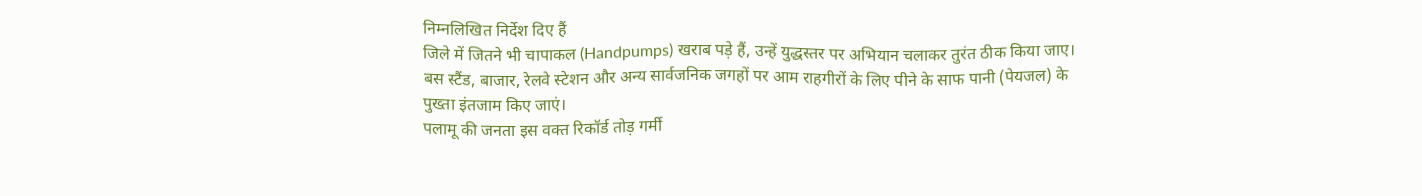निम्नलिखित निर्देश दिए हैं
जिले में जितने भी चापाकल (Handpumps) खराब पड़े हैं, उन्हें युद्धस्तर पर अभियान चलाकर तुरंत ठीक किया जाए।
बस स्टैंड, बाजार, रेलवे स्टेशन और अन्य सार्वजनिक जगहों पर आम राहगीरों के लिए पीने के साफ पानी (पेयजल) के पुख्ता इंतजाम किए जाएं।
पलामू की जनता इस वक्त रिकॉर्ड तोड़ गर्मी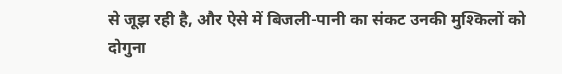से जूझ रही है, और ऐसे में बिजली-पानी का संकट उनकी मुश्किलों को दोगुना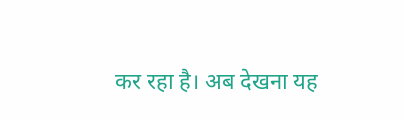कर रहा है। अब देखना यह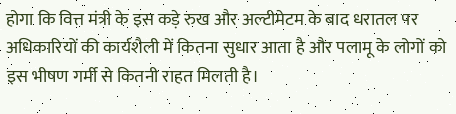होगा कि वित्त मंत्री के इस कड़े रुख और अल्टीमेटम के बाद धरातल पर अधिकारियों की कार्यशैली में कितना सुधार आता है और पलामू के लोगों को इस भीषण गर्मी से कितनी राहत मिलती है।